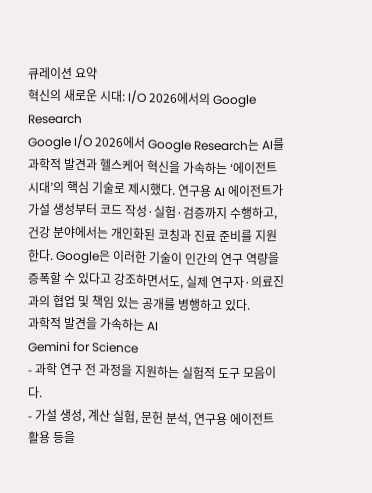큐레이션 요약
혁신의 새로운 시대: I/O 2026에서의 Google Research
Google I/O 2026에서 Google Research는 AI를 과학적 발견과 헬스케어 혁신을 가속하는 ‘에이전트 시대’의 핵심 기술로 제시했다. 연구용 AI 에이전트가 가설 생성부터 코드 작성·실험·검증까지 수행하고, 건강 분야에서는 개인화된 코칭과 진료 준비를 지원한다. Google은 이러한 기술이 인간의 연구 역량을 증폭할 수 있다고 강조하면서도, 실제 연구자·의료진과의 협업 및 책임 있는 공개를 병행하고 있다.
과학적 발견을 가속하는 AI
Gemini for Science
- 과학 연구 전 과정을 지원하는 실험적 도구 모음이다.
- 가설 생성, 계산 실험, 문헌 분석, 연구용 에이전트 활용 등을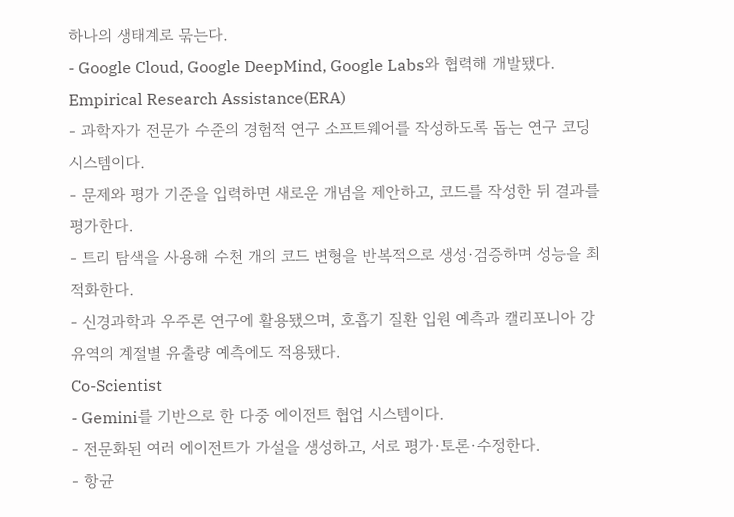하나의 생태계로 묶는다.
- Google Cloud, Google DeepMind, Google Labs와 협력해 개발됐다.
Empirical Research Assistance(ERA)
- 과학자가 전문가 수준의 경험적 연구 소프트웨어를 작성하도록 돕는 연구 코딩 시스템이다.
- 문제와 평가 기준을 입력하면 새로운 개념을 제안하고, 코드를 작성한 뒤 결과를 평가한다.
- 트리 탐색을 사용해 수천 개의 코드 변형을 반복적으로 생성·검증하며 성능을 최적화한다.
- 신경과학과 우주론 연구에 활용됐으며, 호흡기 질환 입원 예측과 캘리포니아 강 유역의 계절별 유출량 예측에도 적용됐다.
Co-Scientist
- Gemini를 기반으로 한 다중 에이전트 협업 시스템이다.
- 전문화된 여러 에이전트가 가설을 생성하고, 서로 평가·토론·수정한다.
- 항균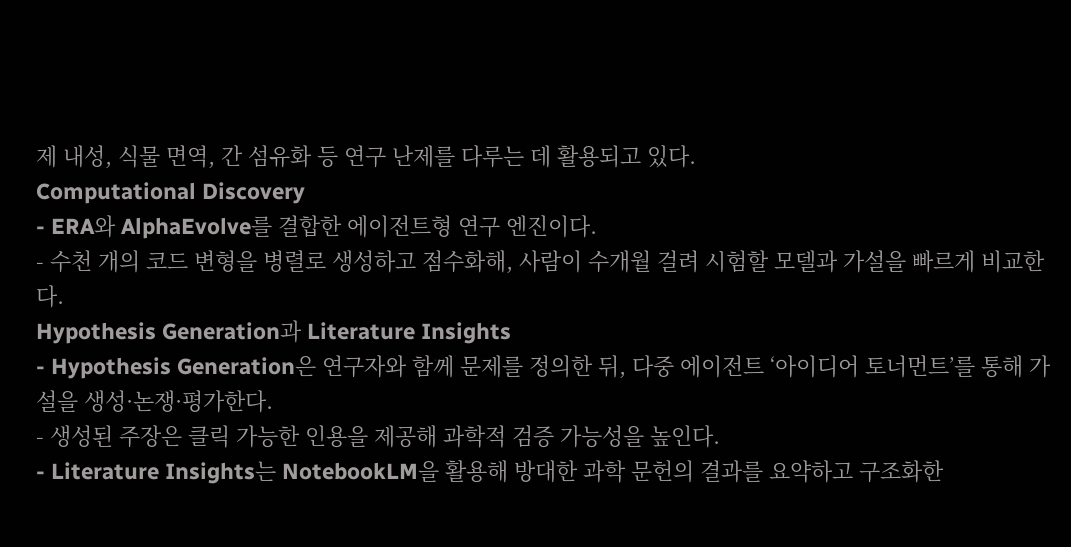제 내성, 식물 면역, 간 섬유화 등 연구 난제를 다루는 데 활용되고 있다.
Computational Discovery
- ERA와 AlphaEvolve를 결합한 에이전트형 연구 엔진이다.
- 수천 개의 코드 변형을 병렬로 생성하고 점수화해, 사람이 수개월 걸려 시험할 모델과 가설을 빠르게 비교한다.
Hypothesis Generation과 Literature Insights
- Hypothesis Generation은 연구자와 함께 문제를 정의한 뒤, 다중 에이전트 ‘아이디어 토너먼트’를 통해 가설을 생성·논쟁·평가한다.
- 생성된 주장은 클릭 가능한 인용을 제공해 과학적 검증 가능성을 높인다.
- Literature Insights는 NotebookLM을 활용해 방대한 과학 문헌의 결과를 요약하고 구조화한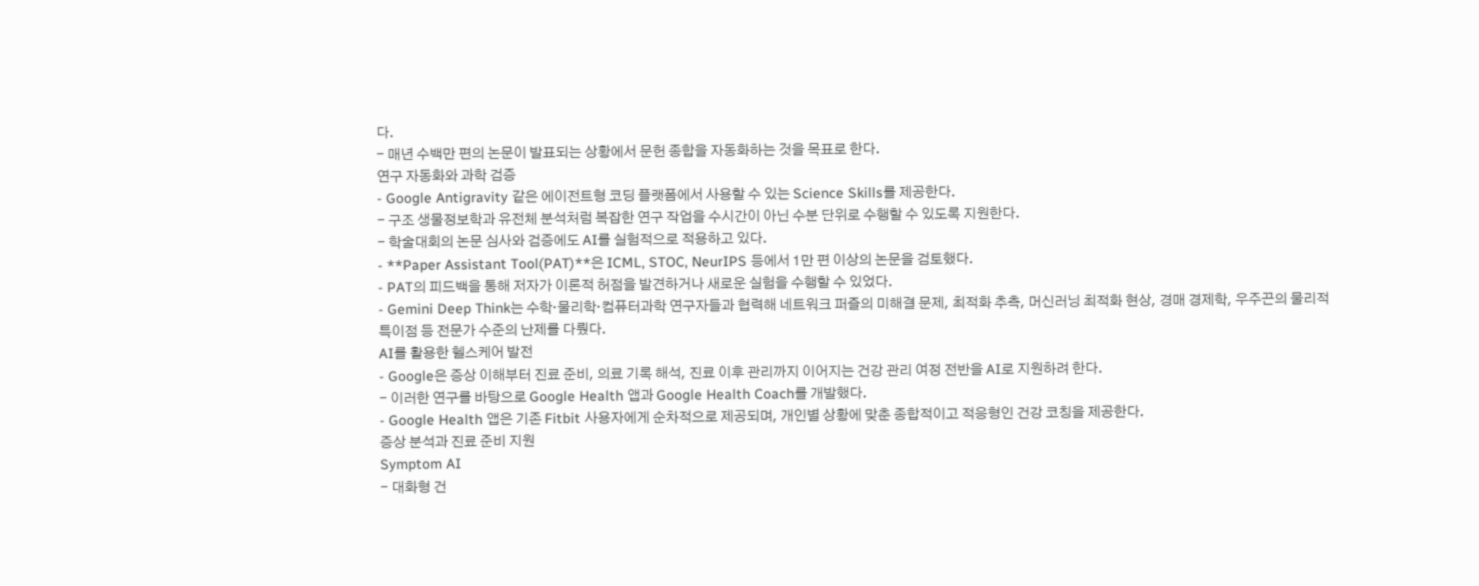다.
- 매년 수백만 편의 논문이 발표되는 상황에서 문헌 종합을 자동화하는 것을 목표로 한다.
연구 자동화와 과학 검증
- Google Antigravity 같은 에이전트형 코딩 플랫폼에서 사용할 수 있는 Science Skills를 제공한다.
- 구조 생물정보학과 유전체 분석처럼 복잡한 연구 작업을 수시간이 아닌 수분 단위로 수행할 수 있도록 지원한다.
- 학술대회의 논문 심사와 검증에도 AI를 실험적으로 적용하고 있다.
- **Paper Assistant Tool(PAT)**은 ICML, STOC, NeurIPS 등에서 1만 편 이상의 논문을 검토했다.
- PAT의 피드백을 통해 저자가 이론적 허점을 발견하거나 새로운 실험을 수행할 수 있었다.
- Gemini Deep Think는 수학·물리학·컴퓨터과학 연구자들과 협력해 네트워크 퍼즐의 미해결 문제, 최적화 추측, 머신러닝 최적화 현상, 경매 경제학, 우주끈의 물리적 특이점 등 전문가 수준의 난제를 다뤘다.
AI를 활용한 헬스케어 발전
- Google은 증상 이해부터 진료 준비, 의료 기록 해석, 진료 이후 관리까지 이어지는 건강 관리 여정 전반을 AI로 지원하려 한다.
- 이러한 연구를 바탕으로 Google Health 앱과 Google Health Coach를 개발했다.
- Google Health 앱은 기존 Fitbit 사용자에게 순차적으로 제공되며, 개인별 상황에 맞춘 종합적이고 적응형인 건강 코칭을 제공한다.
증상 분석과 진료 준비 지원
Symptom AI
- 대화형 건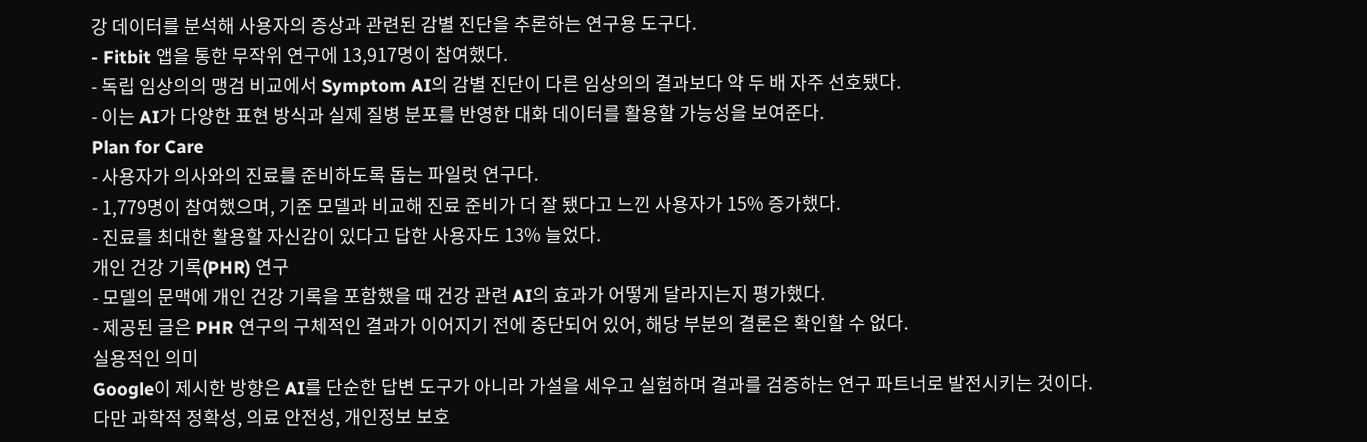강 데이터를 분석해 사용자의 증상과 관련된 감별 진단을 추론하는 연구용 도구다.
- Fitbit 앱을 통한 무작위 연구에 13,917명이 참여했다.
- 독립 임상의의 맹검 비교에서 Symptom AI의 감별 진단이 다른 임상의의 결과보다 약 두 배 자주 선호됐다.
- 이는 AI가 다양한 표현 방식과 실제 질병 분포를 반영한 대화 데이터를 활용할 가능성을 보여준다.
Plan for Care
- 사용자가 의사와의 진료를 준비하도록 돕는 파일럿 연구다.
- 1,779명이 참여했으며, 기준 모델과 비교해 진료 준비가 더 잘 됐다고 느낀 사용자가 15% 증가했다.
- 진료를 최대한 활용할 자신감이 있다고 답한 사용자도 13% 늘었다.
개인 건강 기록(PHR) 연구
- 모델의 문맥에 개인 건강 기록을 포함했을 때 건강 관련 AI의 효과가 어떻게 달라지는지 평가했다.
- 제공된 글은 PHR 연구의 구체적인 결과가 이어지기 전에 중단되어 있어, 해당 부분의 결론은 확인할 수 없다.
실용적인 의미
Google이 제시한 방향은 AI를 단순한 답변 도구가 아니라 가설을 세우고 실험하며 결과를 검증하는 연구 파트너로 발전시키는 것이다. 다만 과학적 정확성, 의료 안전성, 개인정보 보호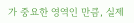가 중요한 영역인 만큼, 실제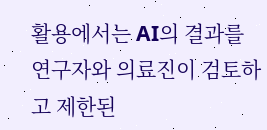활용에서는 AI의 결과를 연구자와 의료진이 검토하고 제한된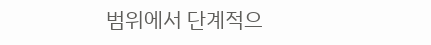범위에서 단계적으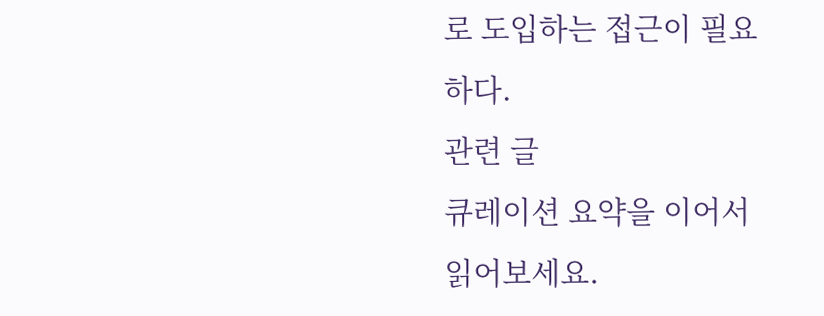로 도입하는 접근이 필요하다.
관련 글
큐레이션 요약을 이어서 읽어보세요.